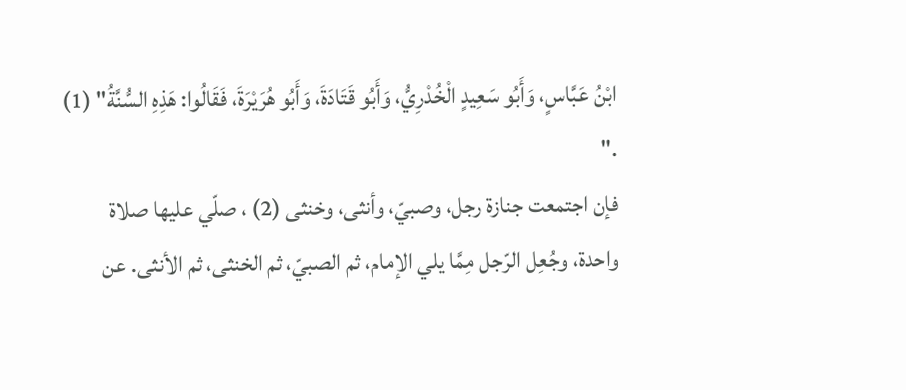ابْنُ عَبَّاسٍ، وَأَبُو سَعِيدٍ الْخُدْرِيُّ، وَأَبُو قَتَادَةَ، وَأَبُو هُرَيْرَةَ، فَقَالُوا: هَذِهِ السُّنَّةُ" (1) ."
فإن اجتمعت جنازة رجل، وصبيّ، وأنثى، وخنثى (2) ، صلّي عليها صلاة واحدة، وجُعِل الرّجل مِمَّا يلي الإمام، ثم الصبيّ، ثم الخنثى، ثم الأنثى. عن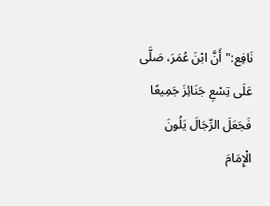نَافِع:"أَنَّ ابْنَ عُمَرَ، صَلَّى عَلَى تِسْعِ جَنَائِزَ جَمِيعًا فَجَعَلَ الرِّجَالَ يَلُونَ الْإِمَامَ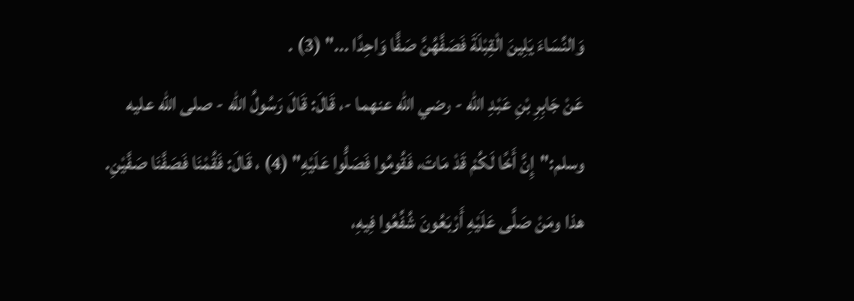وَالنِّسَاءَ يَلِينَ الْقِبْلَةَ فَصَفَّهُنَّ صَفًّا وَاحِدًا ..." (3) .
عَنْ جَابِرِ بْنِ عَبْدِ الله - رضي الله عنهما -، قَالَ: قَالَ رَسُولُ الله - صلى الله عليه وسلم:"إِنَّ أَخًا لَكُمْ قَدْ مَاتَ، فَقُومُوا فَصَلُّوا عَلَيْهِ" (4) ، قَالَ: فَقُمْنَا فَصَفَّنَا صَفَّيْنِ.
هذا ومَنْ صَلَّى عَلَيْهِ أَرْبَعُونَ شُفِّعُوا فِيهِ،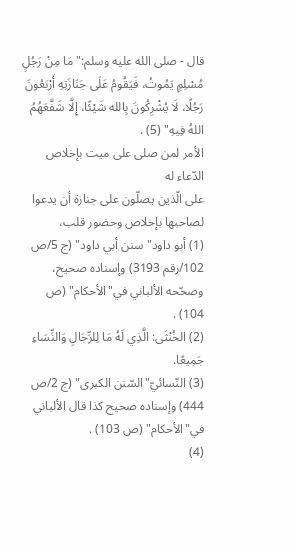قال - صلى الله عليه وسلم:"مَا مِنْ رَجُلٍ مُسْلِمٍ يَمُوتُ، فَيَقُومُ عَلَى جَنَازَتِهِ أَرْبَعُونَ رَجُلًا، لَا يُشْرِكُونَ بِالله شَيْئًا، إِلَّا شَفَّعَهُمُ اللهُ فِيهِ" (5) .
الأمر لمن صلى على ميت بإخلاص الدّعاء له
على الّذين يصلّون على جنازة أن يدعوا لصاحبها بإخلاص وحضور قلب،
(1) أبو داود"سنن أبي داود" (ج 5/ص 102/رقم 3193) وإسناده صحيح، وصحّحه الألباني في"الأحكام" (ص 104) .
(2) الخُنْثَى: الَّذِي لَهُ مَا لِلرِّجَالِ وَالنِّسَاءِ جَمِيعًا.
(3) النّسائيّ"السّنن الكبرى" (ج 2/ص 444) وإسناده صحيح كذا قال الألباني في"الأحكام" (ص 103) .
(4)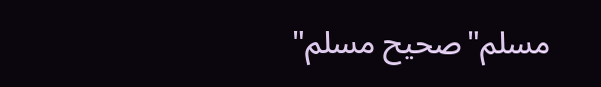مسلم"صحيح مسلم"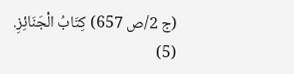(ج 2/ص 657) كِتَابُ الْجَنَائِزِ.
(5)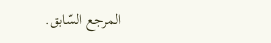المرجع السّابق.